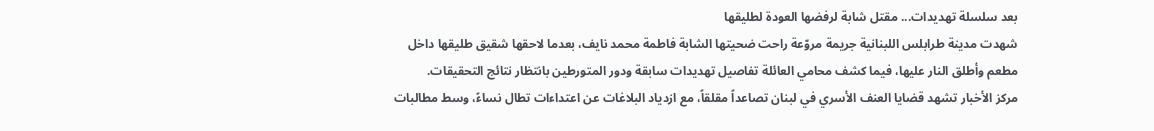بعد سلسلة تهديدات... مقتل شابة لرفضها العودة لطليقها
شهدت مدينة طرابلس اللبنانية جريمة مروّعة راحت ضحيتها الشابة فاطمة محمد نايف، بعدما لاحقها شقيق طليقها داخل مطعم وأطلق النار عليها، فيما كشف محامي العائلة تفاصيل تهديدات سابقة ودور المتورطين بانتظار نتائج التحقيقات.
مركز الأخبار تشهد قضايا العنف الأسري في لبنان تصاعداً مقلقاً، مع ازدياد البلاغات عن اعتداءات تطال نساءً، وسط مطالبات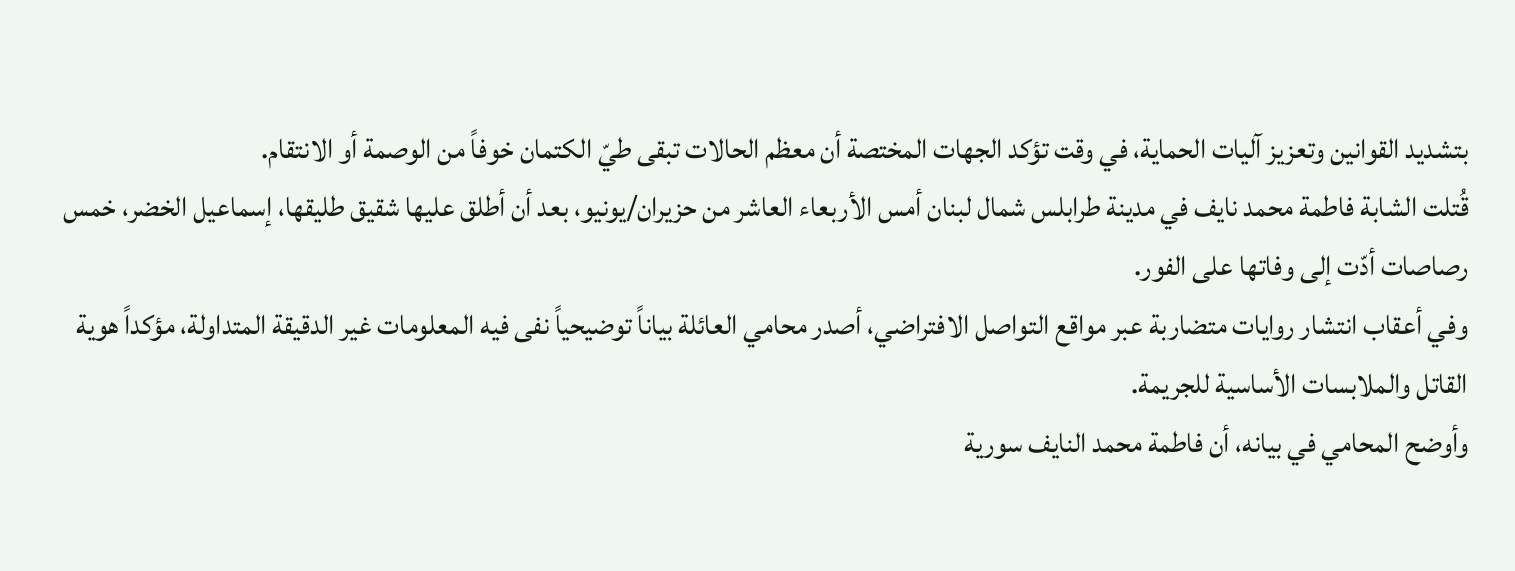بتشديد القوانين وتعزيز آليات الحماية، في وقت تؤكد الجهات المختصة أن معظم الحالات تبقى طيّ الكتمان خوفاً من الوصمة أو الانتقام.
قُتلت الشابة فاطمة محمد نايف في مدينة طرابلس شمال لبنان أمس الأربعاء العاشر من حزيران/يونيو، بعد أن أطلق عليها شقيق طليقها، إسماعيل الخضر، خمس رصاصات أدّت إلى وفاتها على الفور.
وفي أعقاب انتشار روايات متضاربة عبر مواقع التواصل الافتراضي، أصدر محامي العائلة بياناً توضيحياً نفى فيه المعلومات غير الدقيقة المتداولة، مؤكداً هوية القاتل والملابسات الأساسية للجريمة.
وأوضح المحامي في بيانه، أن فاطمة محمد النايف سورية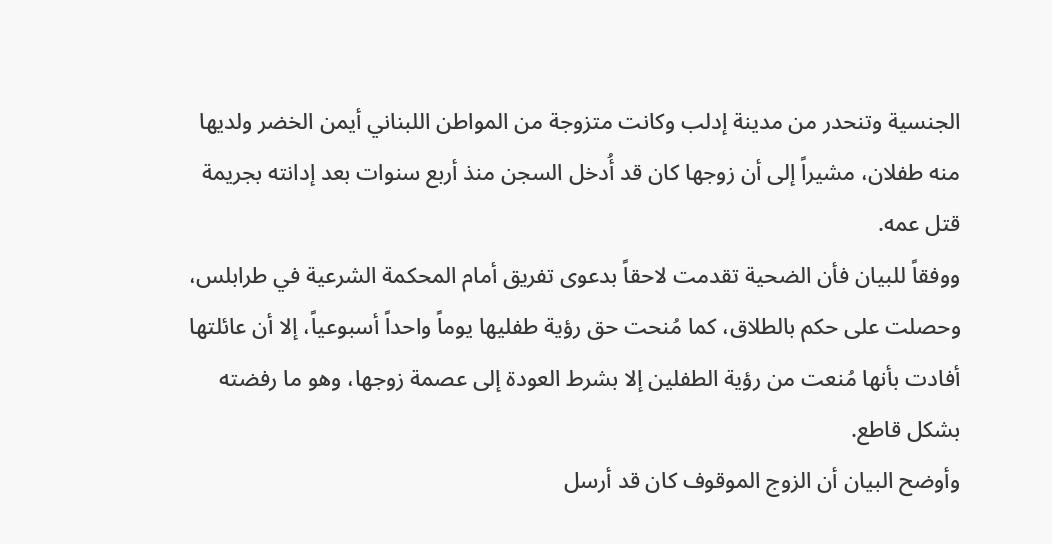الجنسية وتنحدر من مدينة إدلب وكانت متزوجة من المواطن اللبناني أيمن الخضر ولديها منه طفلان، مشيراً إلى أن زوجها كان قد أُدخل السجن منذ أربع سنوات بعد إدانته بجريمة قتل عمه.
ووفقاً للبيان فأن الضحية تقدمت لاحقاً بدعوى تفريق أمام المحكمة الشرعية في طرابلس، وحصلت على حكم بالطلاق، كما مُنحت حق رؤية طفليها يوماً واحداً أسبوعياً، إلا أن عائلتها أفادت بأنها مُنعت من رؤية الطفلين إلا بشرط العودة إلى عصمة زوجها، وهو ما رفضته بشكل قاطع.
وأوضح البيان أن الزوج الموقوف كان قد أرسل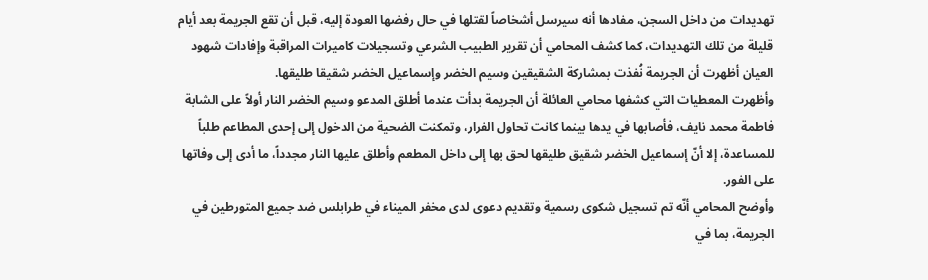تهديدات من داخل السجن، مفادها أنه سيرسل أشخاصاً لقتلها في حال رفضها العودة إليه، قبل أن تقع الجريمة بعد أيام قليلة من تلك التهديدات، كما كشف المحامي أن تقرير الطبيب الشرعي وتسجيلات كاميرات المراقبة وإفادات شهود العيان أظهرت أن الجريمة نُفذت بمشاركة الشقيقين وسيم الخضر وإسماعيل الخضر شقيقا طليقها.
وأظهرت المعطيات التي كشفها محامي العائلة أن الجريمة بدأت عندما أطلق المدعو وسيم الخضر النار أولاً على الشابة فاطمة محمد نايف، فأصابها في يدها بينما كانت تحاول الفرار، وتمكنت الضحية من الدخول إلى إحدى المطاعم طلباً للمساعدة، إلا أنّ إسماعيل الخضر شقيق طليقها لحق بها إلى داخل المطعم وأطلق عليها النار مجدداً، ما أدى إلى وفاتها على الفور.
وأوضح المحامي أنّه تم تسجيل شكوى رسمية وتقديم دعوى لدى مخفر الميناء في طرابلس ضد جميع المتورطين في الجريمة، بما في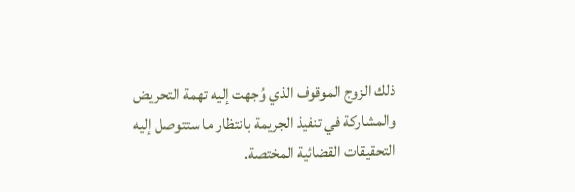ذلك الزوج الموقوف الذي وُجهت إليه تهمة التحريض والمشاركة في تنفيذ الجريمة بانتظار ما ستتوصل إليه التحقيقات القضائية المختصة.